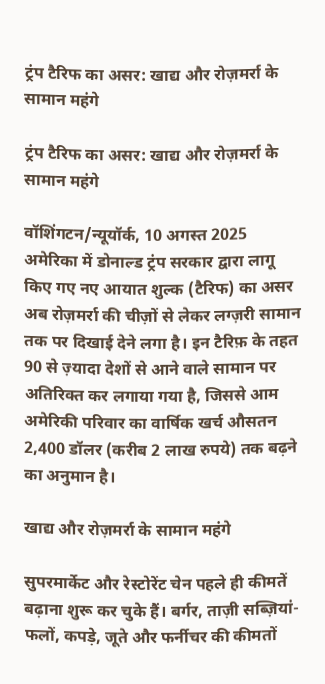ट्रंप टैरिफ का असर: खाद्य और रोज़मर्रा के सामान महंगे

ट्रंप टैरिफ का असर: खाद्य और रोज़मर्रा के सामान महंगे

वॉशिंगटन/न्यूयॉर्क, 10 अगस्त 2025
अमेरिका में डोनाल्ड ट्रंप सरकार द्वारा लागू किए गए नए आयात शुल्क (टैरिफ) का असर अब रोज़मर्रा की चीज़ों से लेकर लग्ज़री सामान तक पर दिखाई देने लगा है। इन टैरिफ़ के तहत 90 से ज़्यादा देशों से आने वाले सामान पर अतिरिक्त कर लगाया गया है, जिससे आम अमेरिकी परिवार का वार्षिक खर्च औसतन 2,400 डॉलर (करीब 2 लाख रुपये) तक बढ़ने का अनुमान है।

खाद्य और रोज़मर्रा के सामान महंगे

सुपरमार्केट और रेस्टोरेंट चेन पहले ही कीमतें बढ़ाना शुरू कर चुके हैं। बर्गर, ताज़ी सब्ज़ियां-फलों, कपड़े, जूते और फर्नीचर की कीमतों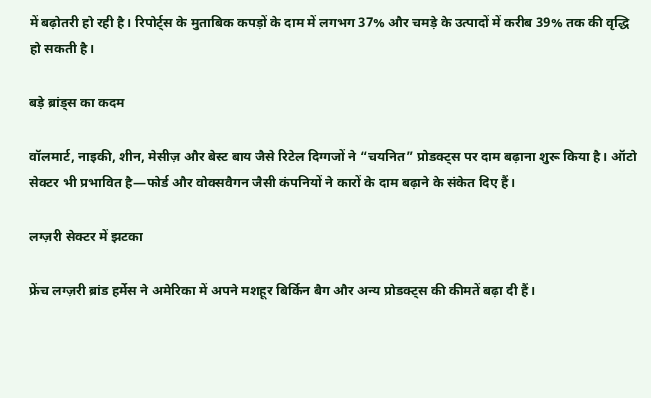में बढ़ोतरी हो रही है। रिपोर्ट्स के मुताबिक कपड़ों के दाम में लगभग 37% और चमड़े के उत्पादों में करीब 39% तक की वृद्धि हो सकती है।

बड़े ब्रांड्स का कदम

वॉलमार्ट, नाइकी, शीन, मेसीज़ और बेस्ट बाय जैसे रिटेल दिग्गजों ने “चयनित” प्रोडक्ट्स पर दाम बढ़ाना शुरू किया है। ऑटो सेक्टर भी प्रभावित है—फोर्ड और वोक्सवैगन जैसी कंपनियों ने कारों के दाम बढ़ाने के संकेत दिए हैं।

लग्ज़री सेक्टर में झटका

फ्रेंच लग्ज़री ब्रांड हर्मेस ने अमेरिका में अपने मशहूर बिर्किन बैग और अन्य प्रोडक्ट्स की कीमतें बढ़ा दी हैं।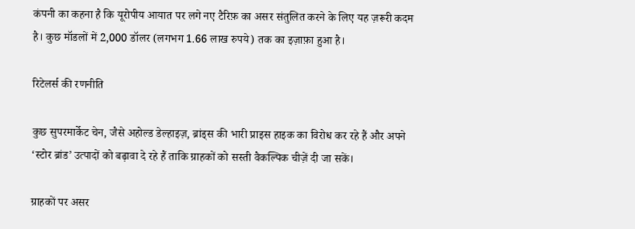कंपनी का कहना है कि यूरोपीय आयात पर लगे नए टैरिफ़ का असर संतुलित करने के लिए यह ज़रूरी कदम है। कुछ मॉडलों में 2,000 डॉलर (लगभग 1.66 लाख रुपये) तक का इज़ाफ़ा हुआ है।

रिटेलर्स की रणनीति

कुछ सुपरमार्केट चेन, जैसे अहोल्ड डेल्हाइज़, ब्रांड्स की भारी प्राइस हाइक का विरोध कर रहे हैं और अपने ‘स्टोर ब्रांड’ उत्पादों को बढ़ावा दे रहे हैं ताकि ग्राहकों को सस्ती वैकल्पिक चीज़ें दी जा सकें।

ग्राहकों पर असर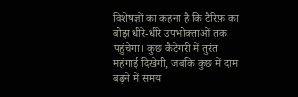विशेषज्ञों का कहना है कि टैरिफ़ का बोझ धीरे-धीरे उपभोक्ताओं तक पहुंचेगा। कुछ कैटेगरी में तुरंत महंगाई दिखेगी, जबकि कुछ में दाम बढ़ने में समय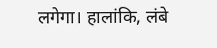लगेगा। हालांकि, लंबे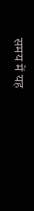समय में यह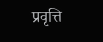प्रवृत्ति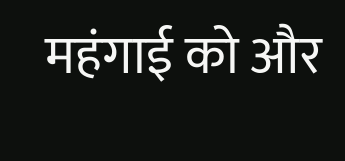महंगाई को और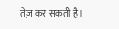तेज़ कर सकती है।